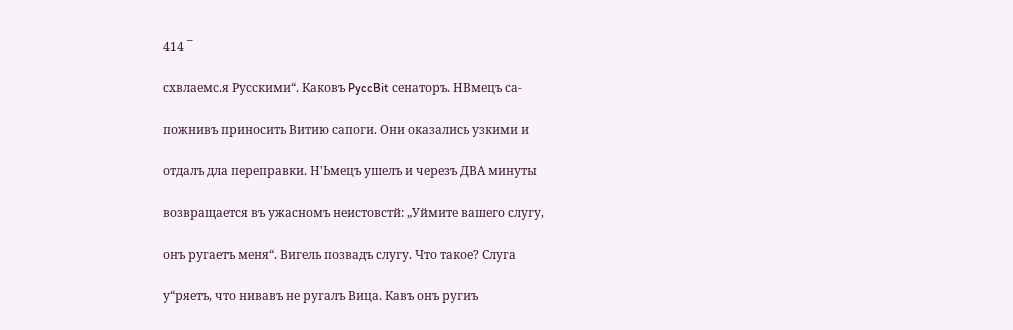414 ¯

схвлаемс.я Русскими“. Каковъ PyccBit сенаторъ. НВмецъ са-

пожнивъ приносить Витию сапоги. Они оказались узкими и

отдалъ дла переправки. Н'Ьмецъ ушелъ и черезъ ДВА минуты

возвращается въ ужасномъ неистовстй: „Уймите вашего слугу,

онъ ругаетъ меня“. Вигель позвадъ слугу. Что такое? Слуга

у“ряетъ, что нивавъ не ругалъ Вица. Кавъ онъ ругиъ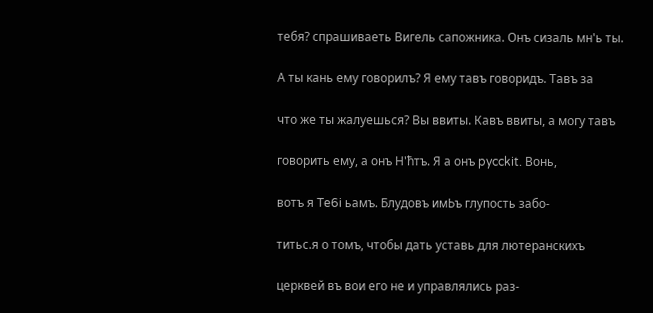тебя? спрашиваеть Вигель сапожника. Онъ сизаль мн'ь ты.

А ты кань ему говорилъ? Я ему тавъ говоридъ. Тавъ за

что же ты жалуешься? Вы ввиты. Кавъ ввиты, а могу тавъ

говорить ему, а онъ Н'ћтъ. Я а онъ pycckit. Вонь,

вотъ я Te6i ьамъ. Блудовъ имЬъ глупость забо-

титьс.я о томъ, чтобы дать уставь для лютеранскихъ

церквей въ вои его не и управлялись раз-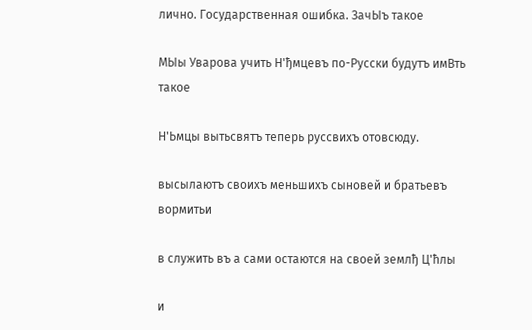лично. Государственная ошибка. ЗачЫъ такое

МЫы Уварова учить Н'ђмцевъ по-Русски будутъ имВть такое

Н'Ьмцы вытьсвятъ теперь руссвихъ отовсюду.

высылаютъ своихъ меньшихъ сыновей и братьевъ вормитьи

в служить въ а сами остаются на своей землђ Ц'ћлы

и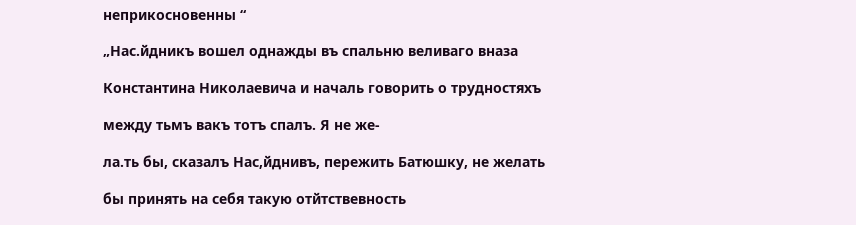неприкосновенны “

„Нас.йдникъ вошел однажды въ спальню веливаго вназа

Константина Николаевича и началь говорить о трудностяхъ

между тьмъ вакъ тотъ спалъ. Я не же-

ла.ть бы, сказалъ Нас,йднивъ, пережить Батюшку, не желать

бы принять на себя такую отйтствевность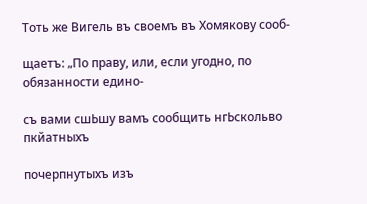Тоть же Вигель въ своемъ въ Хомякову сооб-

щаетъ: „По праву, или, если угодно, по обязанности едино-

съ вами сшЬшу вамъ сообщить нгЬскольво пкйатныхъ

почерпнутыхъ изъ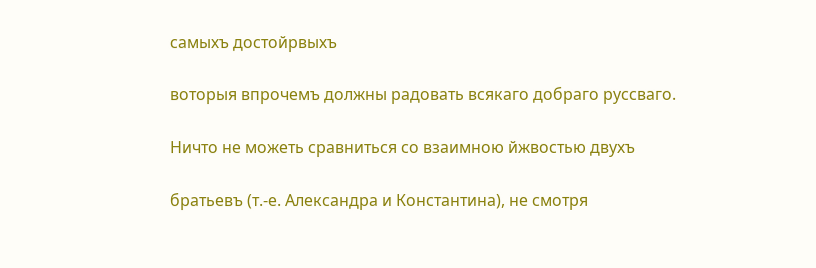самыхъ достойрвыхъ

воторыя впрочемъ должны радовать всякаго добраго руссваго.

Ничто не можеть сравниться со взаимною йжвостью двухъ

братьевъ (т.-е. Александра и Константина), не смотря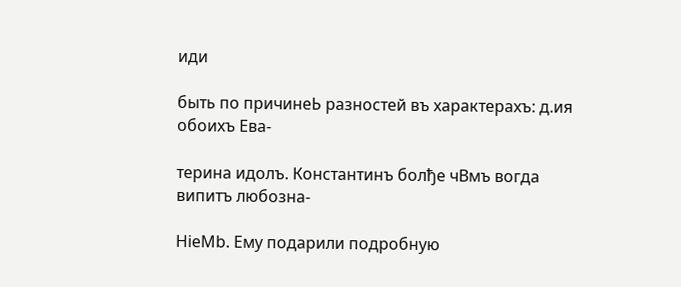иди

быть по причинеЬ разностей въ характерахъ: д.ия обоихъ Ева-

терина идолъ. Константинъ болђе чВмъ вогда випитъ любозна-

HieMb. Ему подарили подробную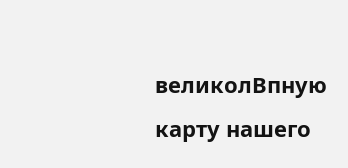великолВпную карту нашего